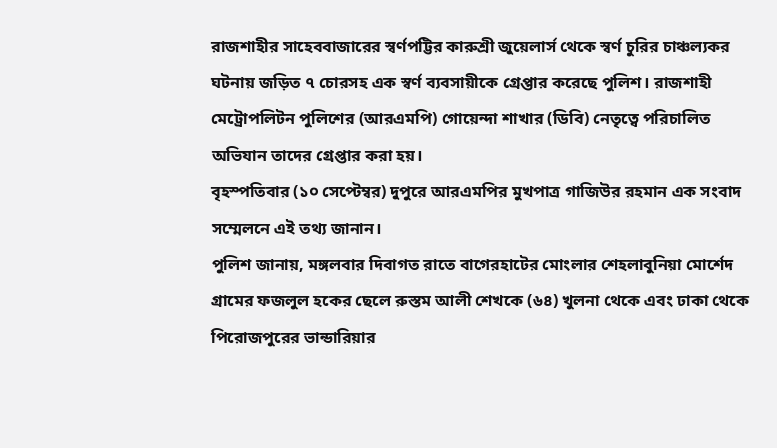রাজশাহীর সাহেববাজারের স্বর্ণপট্টির কারুশ্রী জুয়েলার্স থেকে স্বর্ণ চুরির চাঞ্চল্যকর ঘটনায় জড়িত ৭ চোরসহ এক স্বর্ণ ব্যবসায়ীকে গ্রেপ্তার করেছে পুলিশ। রাজশাহী মেট্রোপলিটন পুলিশের (আরএমপি) গোয়েন্দা শাখার (ডিবি) নেতৃত্বে পরিচালিত অভিযান তাদের গ্রেপ্তার করা হয়।
বৃহস্পতিবার (১০ সেপ্টেম্বর) দুপুরে আরএমপির মুখপাত্র গাজিউর রহমান এক সংবাদ সম্মেলনে এই তথ্য জানান।
পুলিশ জানায়, মঙ্গলবার দিবাগত রাতে বাগেরহাটের মোংলার শেহলাবুনিয়া মোর্শেদ গ্রামের ফজলুল হকের ছেলে রুস্তম আলী শেখকে (৬৪) খুলনা থেকে এবং ঢাকা থেকে পিরোজপুরের ভান্ডারিয়ার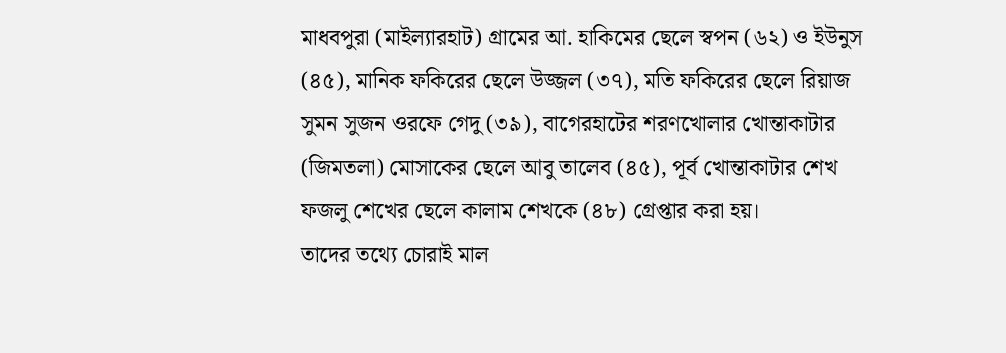মাধবপুরা (মাইল্যারহাট) গ্রামের আ. হাকিমের ছেলে স্বপন (৬২) ও ইউনুস (৪৫), মানিক ফকিরের ছেলে উজ্জল (৩৭), মতি ফকিরের ছেলে রিয়াজ সুমন সুজন ওরফে গেদু (৩৯), বাগেরহাটের শরণখোলার খোন্তাকাটার (জিমতলা) মোসাকের ছেলে আবু তালেব (৪৫), পূর্ব খোন্তাকাটার শেখ ফজলু শেখের ছেলে কালাম শেখকে (৪৮) গ্রেপ্তার করা হয়।
তাদের তথ্যে চোরাই মাল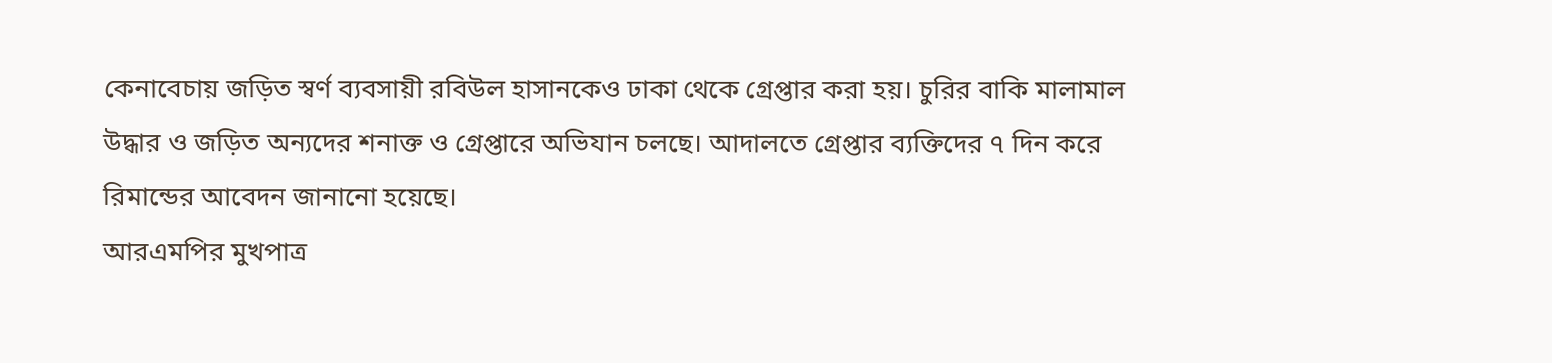কেনাবেচায় জড়িত স্বর্ণ ব্যবসায়ী রবিউল হাসানকেও ঢাকা থেকে গ্রেপ্তার করা হয়। চুরির বাকি মালামাল উদ্ধার ও জড়িত অন্যদের শনাক্ত ও গ্রেপ্তারে অভিযান চলছে। আদালতে গ্রেপ্তার ব্যক্তিদের ৭ দিন করে রিমান্ডের আবেদন জানানো হয়েছে।
আরএমপির মুখপাত্র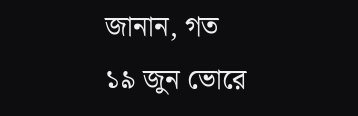জানান, গত ১৯ জুন ভোরে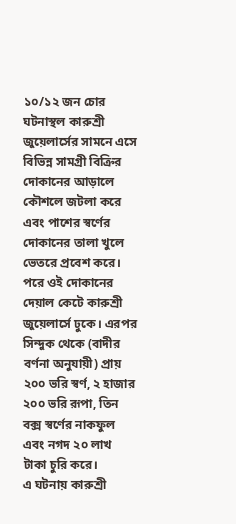১০/১২ জন চোর ঘটনাস্থল কারুশ্রী জুয়েলার্সের সামনে এসে বিভিন্ন সামগ্রী বিক্রির দোকানের আড়ালে কৌশলে জটলা করে এবং পাশের স্বর্ণের দোকানের তালা খুলে ভেতরে প্রবেশ করে। পরে ওই দোকানের দেয়াল কেটে কারুশ্রী জুয়েলার্সে ঢুকে। এরপর সিন্দুক থেকে (বাদীর বর্ণনা অনুযায়ী) প্রায় ২০০ ভরি স্বর্ণ, ২ হাজার ২০০ ভরি রূপা, তিন বক্স স্বর্ণের নাকফুল এবং নগদ ২০ লাখ টাকা চুরি করে।
এ ঘটনায় কারুশ্রী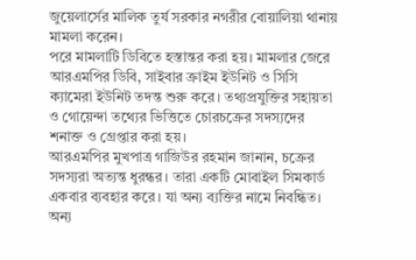জুয়েলার্সের মালিক তুর্য সরকার নগরীর বোয়ালিয়া থানায় মামলা করেন।
পরে মামলাটি ডিবিতে হস্তান্তর করা হয়। মামলার জেরে আরএমপির ডিবি, সাইবার ক্রাইম ইউনিট ও সিসি ক্যামেরা ইউনিট তদন্ত শুরু করে। তথ্যপ্রযুক্তির সহায়তা ও গোয়েন্দা তথ্যের ভিত্তিতে চোরচক্রের সদস্যদের শনাক্ত ও গ্রেপ্তার করা হয়।
আরএমপির মুখপাত্র গাজিউর রহমান জানান, চক্রের সদস্যরা অত্যন্ত ধুরন্ধর। তারা একটি মোবাইল সিমকার্ড একবার ব্যবহার করে। যা অন্য ব্যক্তির নামে নিবন্ধিত। অন্য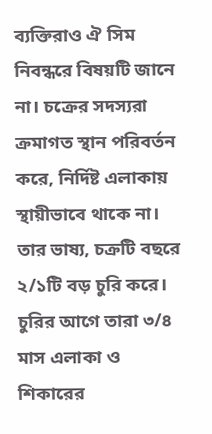ব্যক্তিরাও ঐ সিম নিবন্ধরে বিষয়টি জানে না। চক্রের সদস্যরা ক্রমাগত স্থান পরিবর্তন করে, নির্দিষ্ট এলাকায় স্থায়ীভাবে থাকে না।
তার ভাষ্য, চক্রটি বছরে ২/১টি বড় চুরি করে। চুরির আগে তারা ৩/৪ মাস এলাকা ও শিকারের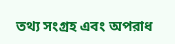তথ্য সংগ্রহ এবং অপরাধ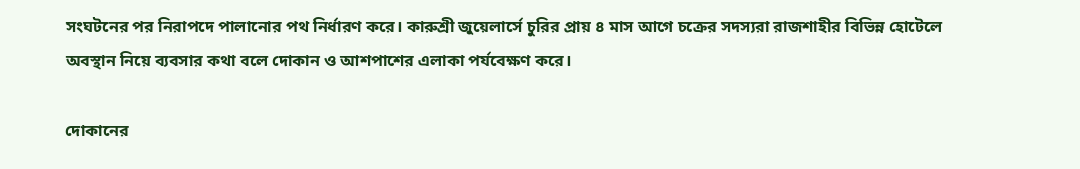সংঘটনের পর নিরাপদে পালানোর পথ নির্ধারণ করে। কারুশ্রী জুয়েলার্সে চুরির প্রায় ৪ মাস আগে চক্রের সদস্যরা রাজশাহীর বিভিন্ন হোটেলে অবস্থান নিয়ে ব্যবসার কথা বলে দোকান ও আশপাশের এলাকা পর্যবেক্ষণ করে।

দোকানের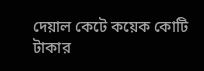দেয়াল কেটে কয়েক কোটি টাকার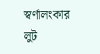স্বর্ণালংকার লুট